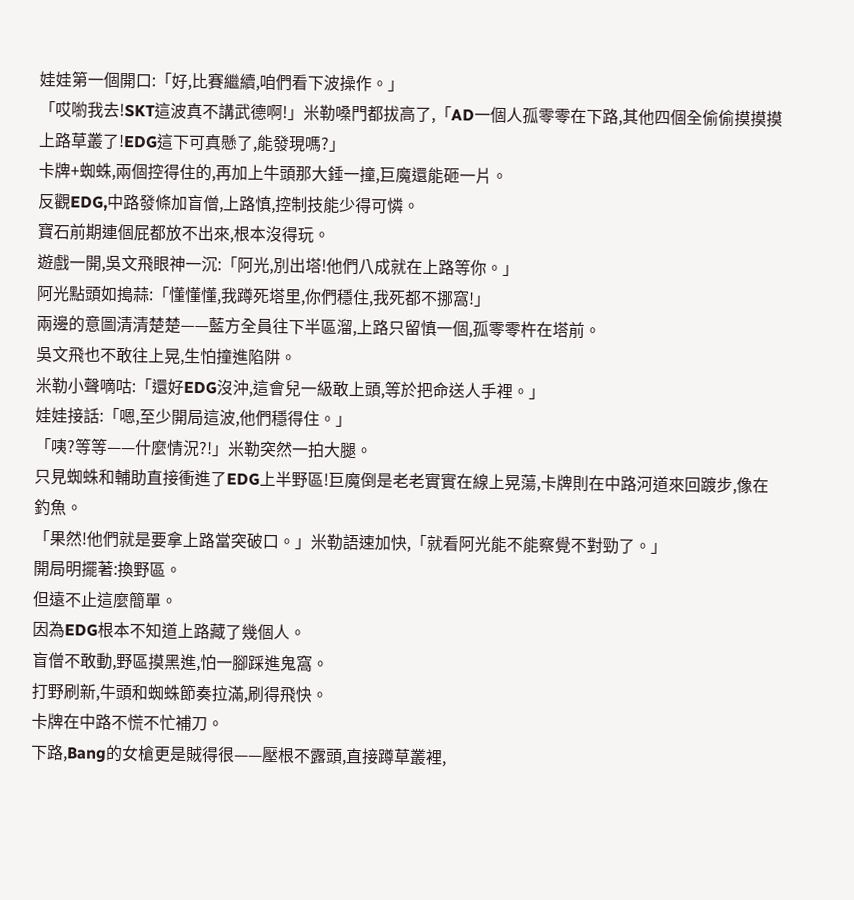娃娃第一個開口:「好,比賽繼續,咱們看下波操作。」
「哎喲我去!SKT這波真不講武德啊!」米勒嗓門都拔高了,「AD一個人孤零零在下路,其他四個全偷偷摸摸摸上路草叢了!EDG這下可真懸了,能發現嗎?」
卡牌+蜘蛛,兩個控得住的,再加上牛頭那大錘一撞,巨魔還能砸一片。
反觀EDG,中路發條加盲僧,上路慎,控制技能少得可憐。
寶石前期連個屁都放不出來,根本沒得玩。
遊戲一開,吳文飛眼神一沉:「阿光,別出塔!他們八成就在上路等你。」
阿光點頭如搗蒜:「懂懂懂,我蹲死塔里,你們穩住,我死都不挪窩!」
兩邊的意圖清清楚楚——藍方全員往下半區溜,上路只留慎一個,孤零零杵在塔前。
吳文飛也不敢往上晃,生怕撞進陷阱。
米勒小聲嘀咕:「還好EDG沒沖,這會兒一級敢上頭,等於把命送人手裡。」
娃娃接話:「嗯,至少開局這波,他們穩得住。」
「咦?等等——什麼情況?!」米勒突然一拍大腿。
只見蜘蛛和輔助直接衝進了EDG上半野區!巨魔倒是老老實實在線上晃蕩,卡牌則在中路河道來回踱步,像在釣魚。
「果然!他們就是要拿上路當突破口。」米勒語速加快,「就看阿光能不能察覺不對勁了。」
開局明擺著:換野區。
但遠不止這麼簡單。
因為EDG根本不知道上路藏了幾個人。
盲僧不敢動,野區摸黑進,怕一腳踩進鬼窩。
打野刷新,牛頭和蜘蛛節奏拉滿,刷得飛快。
卡牌在中路不慌不忙補刀。
下路,Bang的女槍更是賊得很——壓根不露頭,直接蹲草叢裡,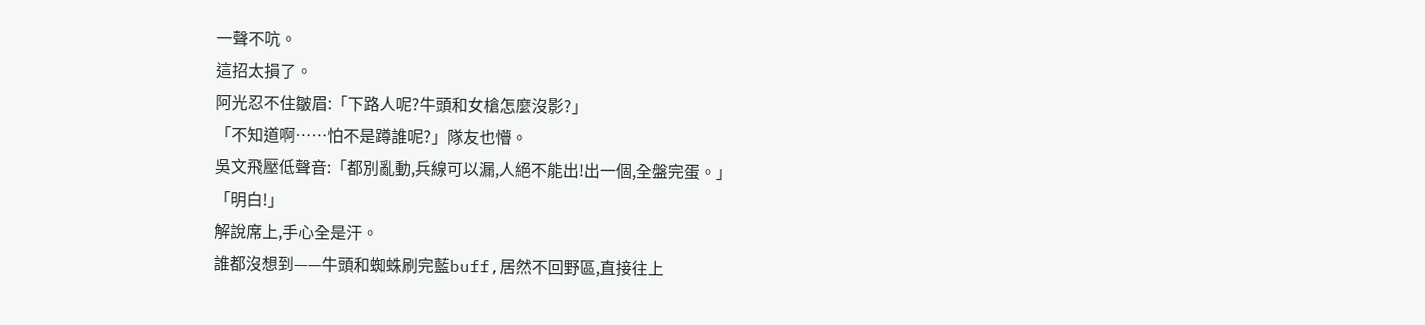一聲不吭。
這招太損了。
阿光忍不住皺眉:「下路人呢?牛頭和女槍怎麼沒影?」
「不知道啊……怕不是蹲誰呢?」隊友也懵。
吳文飛壓低聲音:「都別亂動,兵線可以漏,人絕不能出!出一個,全盤完蛋。」
「明白!」
解說席上,手心全是汗。
誰都沒想到——牛頭和蜘蛛刷完藍buff,居然不回野區,直接往上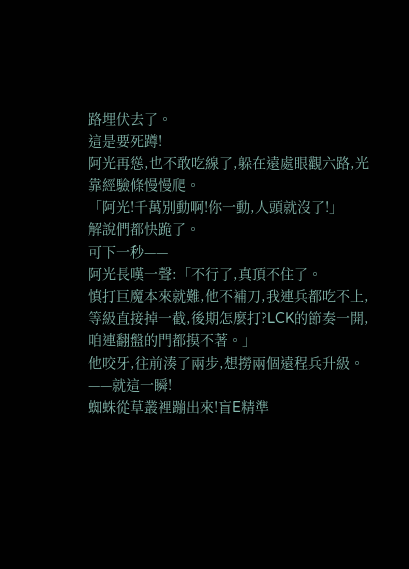路埋伏去了。
這是要死蹲!
阿光再慫,也不敢吃線了,躲在遠處眼觀六路,光靠經驗條慢慢爬。
「阿光!千萬別動啊!你一動,人頭就沒了!」
解說們都快跪了。
可下一秒——
阿光長嘆一聲:「不行了,真頂不住了。
慎打巨魔本來就難,他不補刀,我連兵都吃不上,等級直接掉一截,後期怎麼打?LCK的節奏一開,咱連翻盤的門都摸不著。」
他咬牙,往前湊了兩步,想撈兩個遠程兵升級。
——就這一瞬!
蜘蛛從草叢裡蹦出來!盲E精準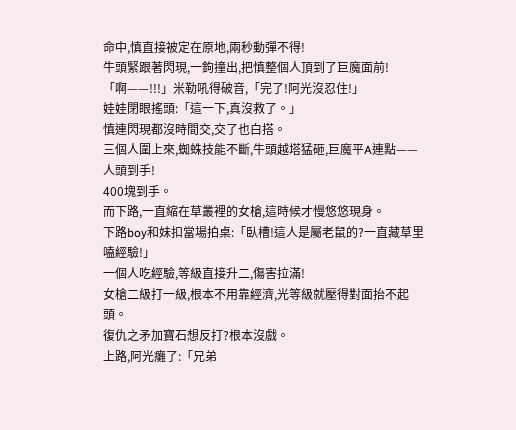命中,慎直接被定在原地,兩秒動彈不得!
牛頭緊跟著閃現,一鉤撞出,把慎整個人頂到了巨魔面前!
「啊——!!!」米勒吼得破音,「完了!阿光沒忍住!」
娃娃閉眼搖頭:「這一下,真沒救了。」
慎連閃現都沒時間交,交了也白搭。
三個人圍上來,蜘蛛技能不斷,牛頭越塔猛砸,巨魔平A連點——
人頭到手!
400塊到手。
而下路,一直縮在草叢裡的女槍,這時候才慢悠悠現身。
下路boy和妹扣當場拍桌:「臥槽!這人是屬老鼠的?一直藏草里嗑經驗!」
一個人吃經驗,等級直接升二,傷害拉滿!
女槍二級打一級,根本不用靠經濟,光等級就壓得對面抬不起頭。
復仇之矛加寶石想反打?根本沒戲。
上路,阿光癱了:「兄弟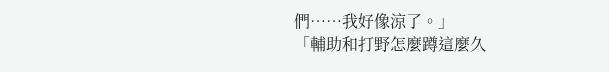們……我好像涼了。」
「輔助和打野怎麼蹲這麼久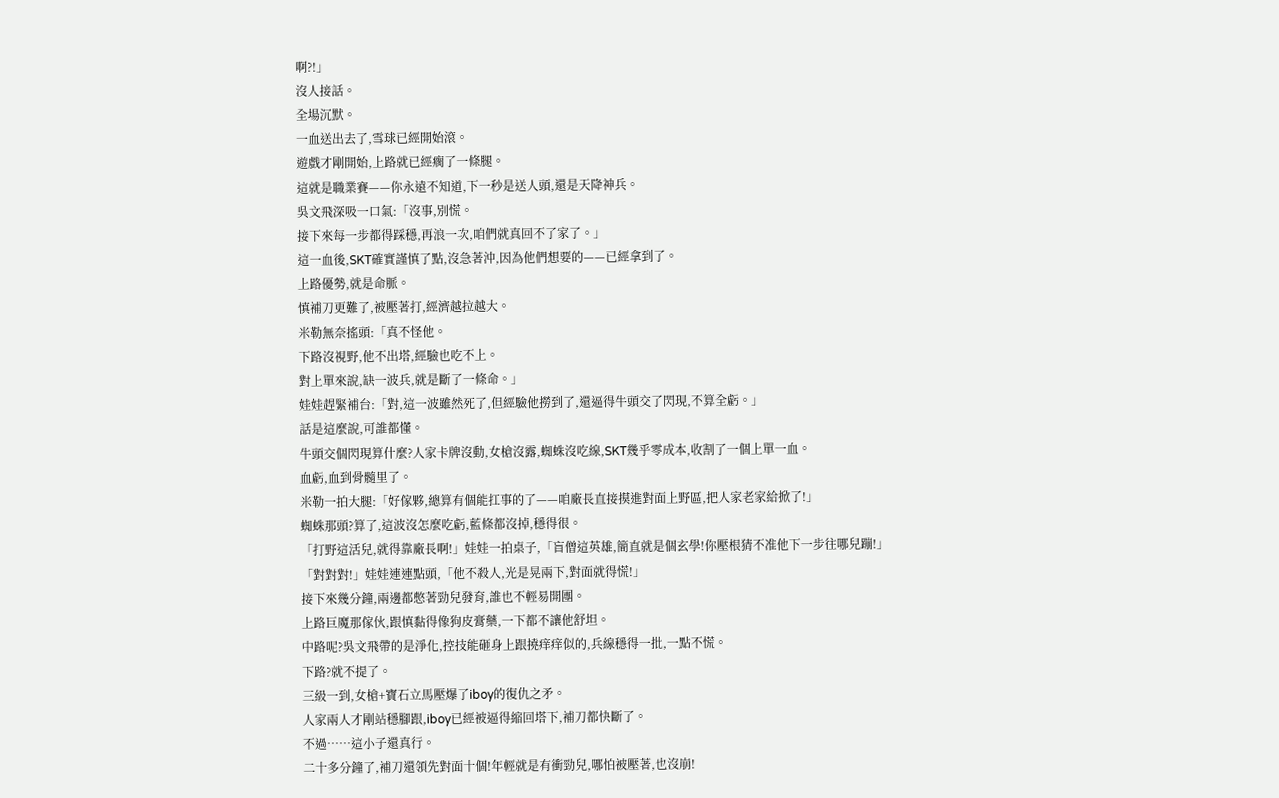啊?!」
沒人接話。
全場沉默。
一血送出去了,雪球已經開始滾。
遊戲才剛開始,上路就已經瘸了一條腿。
這就是職業賽——你永遠不知道,下一秒是送人頭,還是天降神兵。
吳文飛深吸一口氣:「沒事,別慌。
接下來每一步都得踩穩,再浪一次,咱們就真回不了家了。」
這一血後,SKT確實謹慎了點,沒急著沖,因為他們想要的——已經拿到了。
上路優勢,就是命脈。
慎補刀更難了,被壓著打,經濟越拉越大。
米勒無奈搖頭:「真不怪他。
下路沒視野,他不出塔,經驗也吃不上。
對上單來說,缺一波兵,就是斷了一條命。」
娃娃趕緊補台:「對,這一波雖然死了,但經驗他撈到了,還逼得牛頭交了閃現,不算全虧。」
話是這麼說,可誰都懂。
牛頭交個閃現算什麼?人家卡牌沒動,女槍沒露,蜘蛛沒吃線,SKT幾乎零成本,收割了一個上單一血。
血虧,血到骨髓里了。
米勒一拍大腿:「好傢夥,總算有個能扛事的了——咱廠長直接摸進對面上野區,把人家老家給掀了!」
蜘蛛那頭?算了,這波沒怎麼吃虧,藍條都沒掉,穩得很。
「打野這活兒,就得靠廠長啊!」娃娃一拍桌子,「盲僧這英雄,簡直就是個玄學!你壓根猜不准他下一步往哪兒蹦!」
「對對對!」娃娃連連點頭,「他不殺人,光是晃兩下,對面就得慌!」
接下來幾分鐘,兩邊都憋著勁兒發育,誰也不輕易開團。
上路巨魔那傢伙,跟慎黏得像狗皮膏藥,一下都不讓他舒坦。
中路呢?吳文飛帶的是淨化,控技能砸身上跟撓痒痒似的,兵線穩得一批,一點不慌。
下路?就不提了。
三級一到,女槍+寶石立馬壓爆了iboy的復仇之矛。
人家兩人才剛站穩腳跟,iboy已經被逼得縮回塔下,補刀都快斷了。
不過……這小子還真行。
二十多分鐘了,補刀還領先對面十個!年輕就是有衝勁兒,哪怕被壓著,也沒崩!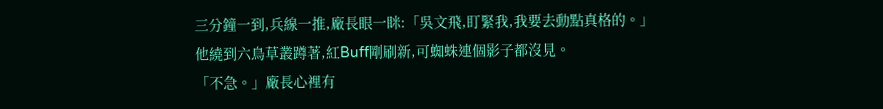三分鐘一到,兵線一推,廠長眼一眯:「吳文飛,盯緊我,我要去動點真格的。」
他繞到六鳥草叢蹲著,紅Buff剛刷新,可蜘蛛連個影子都沒見。
「不急。」廠長心裡有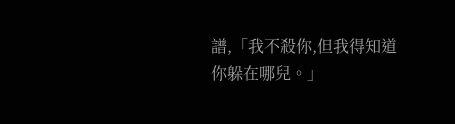譜,「我不殺你,但我得知道你躲在哪兒。」